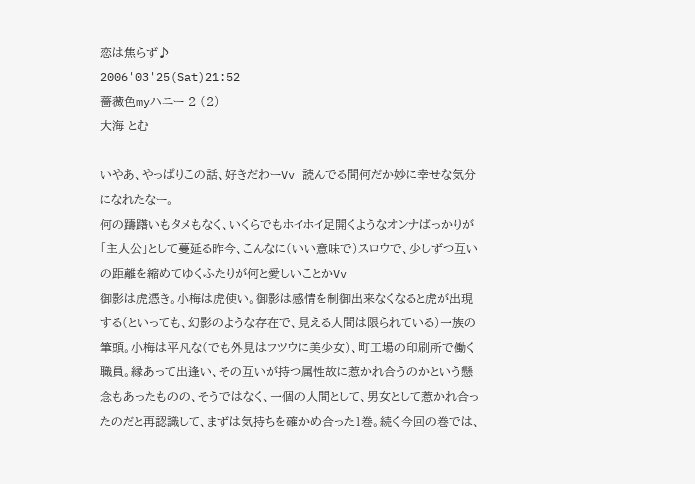恋は焦らず♪
2006'03'25(Sat)21:52
薔薇色myハニー 2 (2)
大海 とむ

いやあ、やっぱりこの話、好きだわーVv 読んでる間何だか妙に幸せな気分になれたなー。
何の躊躇いもタメもなく、いくらでもホイホイ足開くようなオンナばっかりが「主人公」として蔓延る昨今、こんなに(いい意味で)スロウで、少しずつ互いの距離を縮めてゆくふたりが何と愛しいことかVv
御影は虎憑き。小梅は虎使い。御影は感情を制御出来なくなると虎が出現する(といっても、幻影のような存在で、見える人間は限られている)一族の筆頭。小梅は平凡な(でも外見はフツウに美少女)、町工場の印刷所で働く職員。縁あって出逢い、その互いが持つ属性故に惹かれ合うのかという懸念もあったものの、そうではなく、一個の人間として、男女として惹かれ合ったのだと再認識して、まずは気持ちを確かめ合った1巻。続く今回の巻では、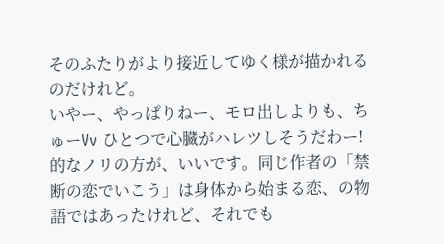そのふたりがより接近してゆく様が描かれるのだけれど。
いやー、やっぱりねー、モロ出しよりも、ちゅーVv ひとつで心臓がハレツしそうだわー! 的なノリの方が、いいです。同じ作者の「禁断の恋でいこう」は身体から始まる恋、の物語ではあったけれど、それでも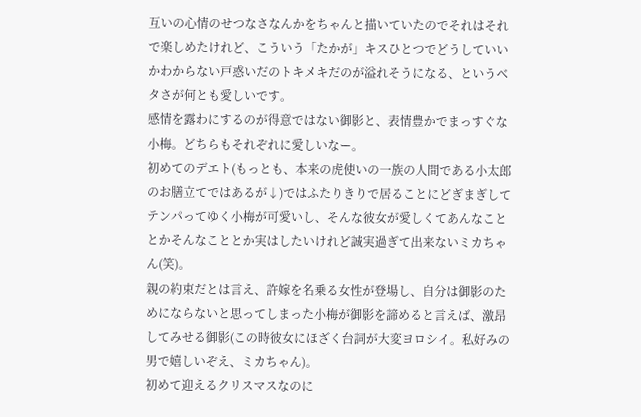互いの心情のせつなさなんかをちゃんと描いていたのでそれはそれで楽しめたけれど、こういう「たかが」キスひとつでどうしていいかわからない戸惑いだのトキメキだのが溢れそうになる、というベタさが何とも愛しいです。
感情を露わにするのが得意ではない御影と、表情豊かでまっすぐな小梅。どちらもそれぞれに愛しいなー。
初めてのデエト(もっとも、本来の虎使いの一族の人間である小太郎のお膳立てではあるが↓)ではふたりきりで居ることにどぎまぎしてテンパってゆく小梅が可愛いし、そんな彼女が愛しくてあんなこととかそんなこととか実はしたいけれど誠実過ぎて出来ないミカちゃん(笑)。
親の約束だとは言え、許嫁を名乗る女性が登場し、自分は御影のためにならないと思ってしまった小梅が御影を諦めると言えば、激昂してみせる御影(この時彼女にほざく台詞が大変ヨロシイ。私好みの男で嬉しいぞえ、ミカちゃん)。
初めて迎えるクリスマスなのに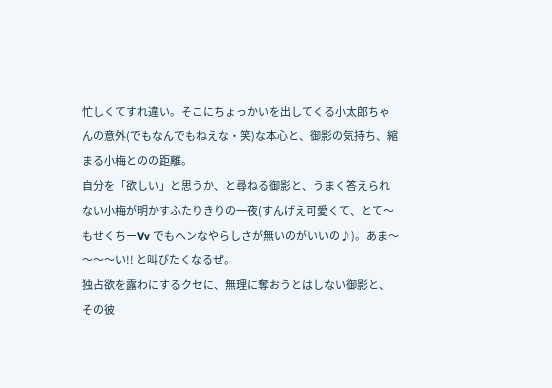忙しくてすれ違い。そこにちょっかいを出してくる小太郎ちゃんの意外(でもなんでもねえな・笑)な本心と、御影の気持ち、縮まる小梅とのの距離。
自分を「欲しい」と思うか、と尋ねる御影と、うまく答えられない小梅が明かすふたりきりの一夜(すんげえ可愛くて、とて〜もせくちーVv でもヘンなやらしさが無いのがいいの♪)。あま〜〜〜〜い!! と叫びたくなるぜ。
独占欲を露わにするクセに、無理に奪おうとはしない御影と、その彼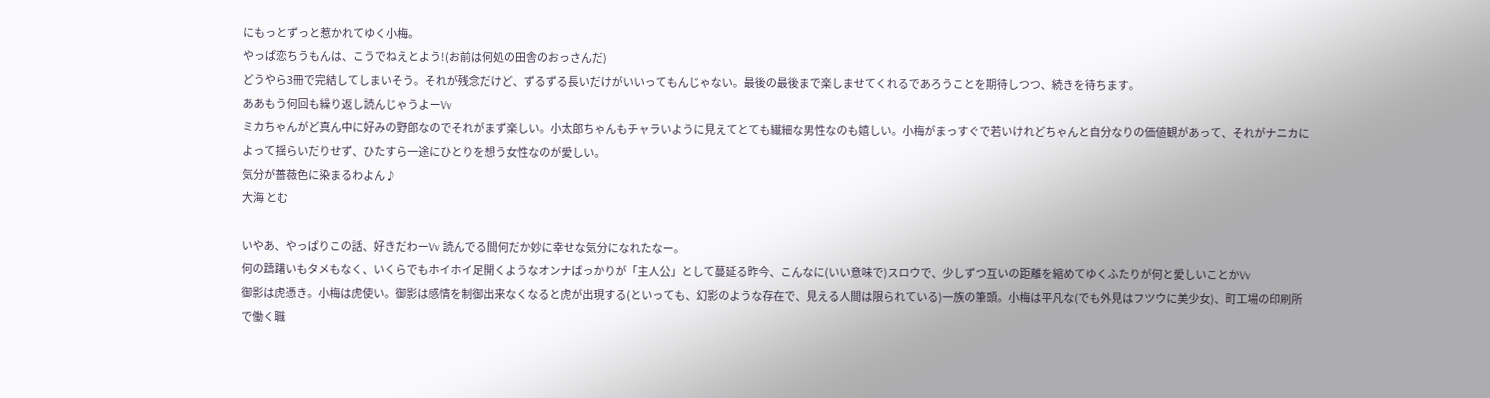にもっとずっと惹かれてゆく小梅。
やっぱ恋ちうもんは、こうでねえとよう!(お前は何処の田舎のおっさんだ)
どうやら3冊で完結してしまいそう。それが残念だけど、ずるずる長いだけがいいってもんじゃない。最後の最後まで楽しませてくれるであろうことを期待しつつ、続きを待ちます。
ああもう何回も繰り返し読んじゃうよーVv
ミカちゃんがど真ん中に好みの野郎なのでそれがまず楽しい。小太郎ちゃんもチャラいように見えてとても繊細な男性なのも嬉しい。小梅がまっすぐで若いけれどちゃんと自分なりの価値観があって、それがナニカによって揺らいだりせず、ひたすら一途にひとりを想う女性なのが愛しい。
気分が薔薇色に染まるわよん♪
大海 とむ

いやあ、やっぱりこの話、好きだわーVv 読んでる間何だか妙に幸せな気分になれたなー。
何の躊躇いもタメもなく、いくらでもホイホイ足開くようなオンナばっかりが「主人公」として蔓延る昨今、こんなに(いい意味で)スロウで、少しずつ互いの距離を縮めてゆくふたりが何と愛しいことかVv
御影は虎憑き。小梅は虎使い。御影は感情を制御出来なくなると虎が出現する(といっても、幻影のような存在で、見える人間は限られている)一族の筆頭。小梅は平凡な(でも外見はフツウに美少女)、町工場の印刷所で働く職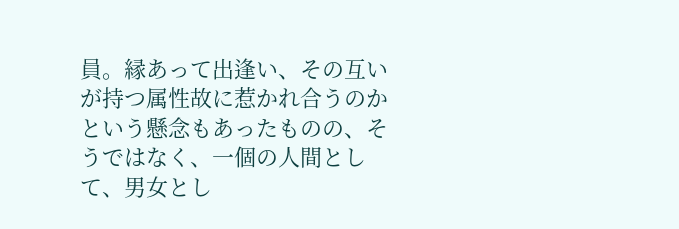員。縁あって出逢い、その互いが持つ属性故に惹かれ合うのかという懸念もあったものの、そうではなく、一個の人間として、男女とし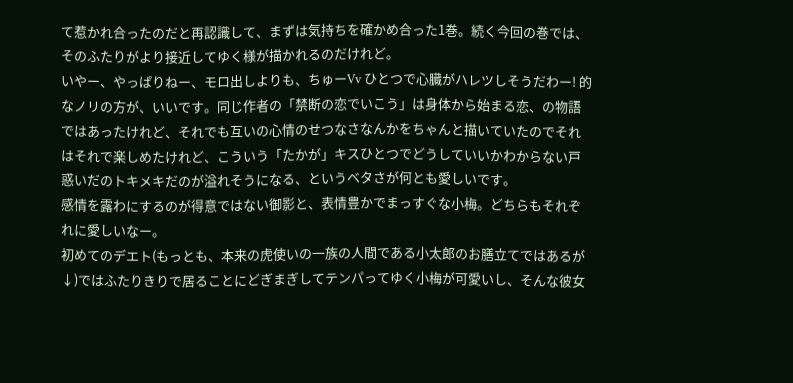て惹かれ合ったのだと再認識して、まずは気持ちを確かめ合った1巻。続く今回の巻では、そのふたりがより接近してゆく様が描かれるのだけれど。
いやー、やっぱりねー、モロ出しよりも、ちゅーVv ひとつで心臓がハレツしそうだわー! 的なノリの方が、いいです。同じ作者の「禁断の恋でいこう」は身体から始まる恋、の物語ではあったけれど、それでも互いの心情のせつなさなんかをちゃんと描いていたのでそれはそれで楽しめたけれど、こういう「たかが」キスひとつでどうしていいかわからない戸惑いだのトキメキだのが溢れそうになる、というベタさが何とも愛しいです。
感情を露わにするのが得意ではない御影と、表情豊かでまっすぐな小梅。どちらもそれぞれに愛しいなー。
初めてのデエト(もっとも、本来の虎使いの一族の人間である小太郎のお膳立てではあるが↓)ではふたりきりで居ることにどぎまぎしてテンパってゆく小梅が可愛いし、そんな彼女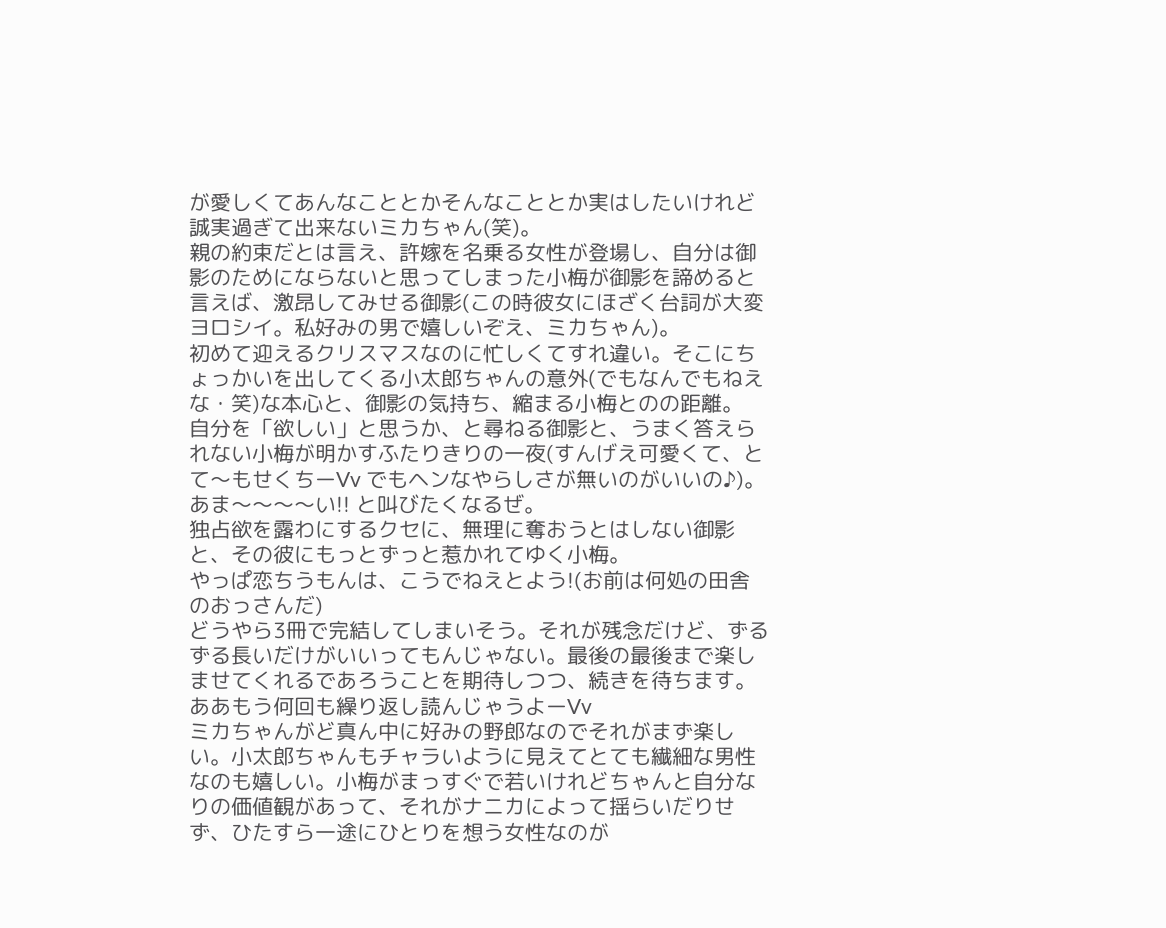が愛しくてあんなこととかそんなこととか実はしたいけれど誠実過ぎて出来ないミカちゃん(笑)。
親の約束だとは言え、許嫁を名乗る女性が登場し、自分は御影のためにならないと思ってしまった小梅が御影を諦めると言えば、激昂してみせる御影(この時彼女にほざく台詞が大変ヨロシイ。私好みの男で嬉しいぞえ、ミカちゃん)。
初めて迎えるクリスマスなのに忙しくてすれ違い。そこにちょっかいを出してくる小太郎ちゃんの意外(でもなんでもねえな・笑)な本心と、御影の気持ち、縮まる小梅とのの距離。
自分を「欲しい」と思うか、と尋ねる御影と、うまく答えられない小梅が明かすふたりきりの一夜(すんげえ可愛くて、とて〜もせくちーVv でもヘンなやらしさが無いのがいいの♪)。あま〜〜〜〜い!! と叫びたくなるぜ。
独占欲を露わにするクセに、無理に奪おうとはしない御影と、その彼にもっとずっと惹かれてゆく小梅。
やっぱ恋ちうもんは、こうでねえとよう!(お前は何処の田舎のおっさんだ)
どうやら3冊で完結してしまいそう。それが残念だけど、ずるずる長いだけがいいってもんじゃない。最後の最後まで楽しませてくれるであろうことを期待しつつ、続きを待ちます。
ああもう何回も繰り返し読んじゃうよーVv
ミカちゃんがど真ん中に好みの野郎なのでそれがまず楽しい。小太郎ちゃんもチャラいように見えてとても繊細な男性なのも嬉しい。小梅がまっすぐで若いけれどちゃんと自分なりの価値観があって、それがナニカによって揺らいだりせず、ひたすら一途にひとりを想う女性なのが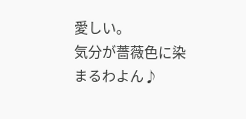愛しい。
気分が薔薇色に染まるわよん♪